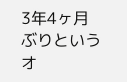3年4ヶ月ぶりというオ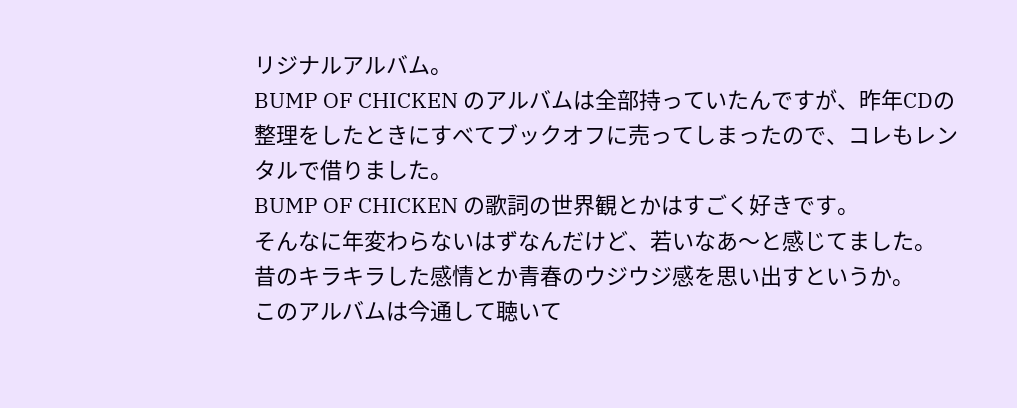リジナルアルバム。
BUMP OF CHICKEN のアルバムは全部持っていたんですが、昨年CDの整理をしたときにすべてブックオフに売ってしまったので、コレもレンタルで借りました。
BUMP OF CHICKEN の歌詞の世界観とかはすごく好きです。
そんなに年変わらないはずなんだけど、若いなあ〜と感じてました。
昔のキラキラした感情とか青春のウジウジ感を思い出すというか。
このアルバムは今通して聴いて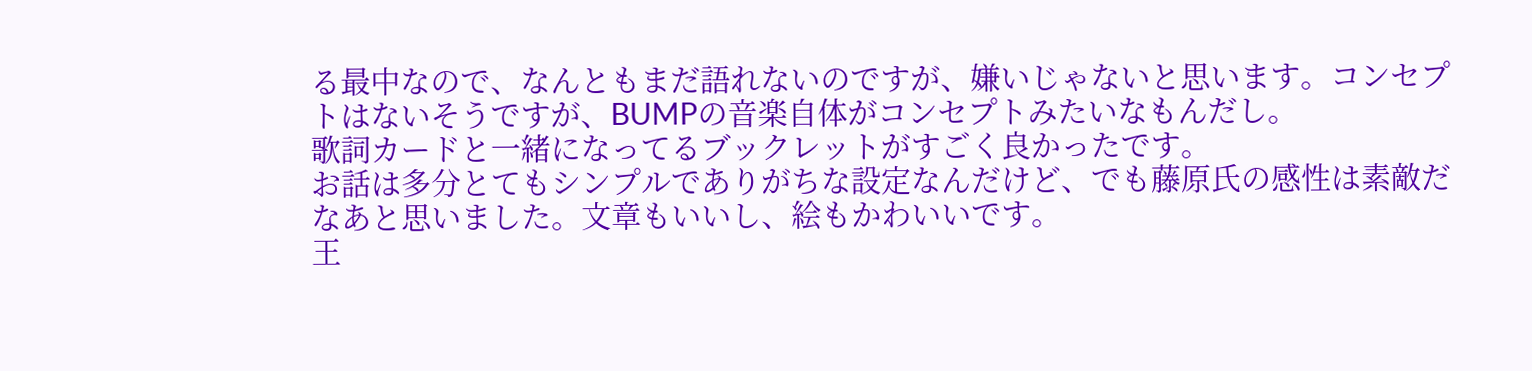る最中なので、なんともまだ語れないのですが、嫌いじゃないと思います。コンセプトはないそうですが、BUMPの音楽自体がコンセプトみたいなもんだし。
歌詞カードと一緒になってるブックレットがすごく良かったです。
お話は多分とてもシンプルでありがちな設定なんだけど、でも藤原氏の感性は素敵だなあと思いました。文章もいいし、絵もかわいいです。
王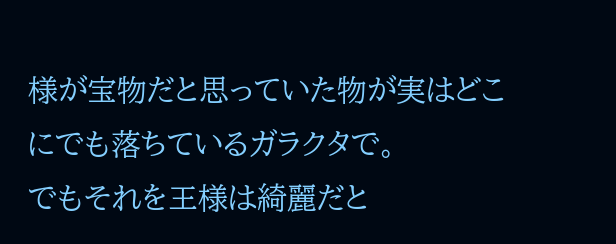様が宝物だと思っていた物が実はどこにでも落ちているガラクタで。
でもそれを王様は綺麗だと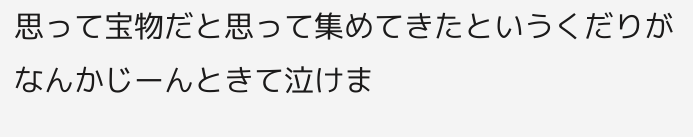思って宝物だと思って集めてきたというくだりがなんかじーんときて泣けま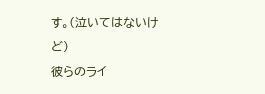す。(泣いてはないけど)
彼らのライ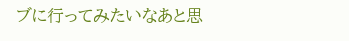ブに行ってみたいなあと思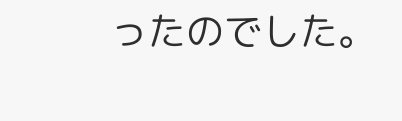ったのでした。